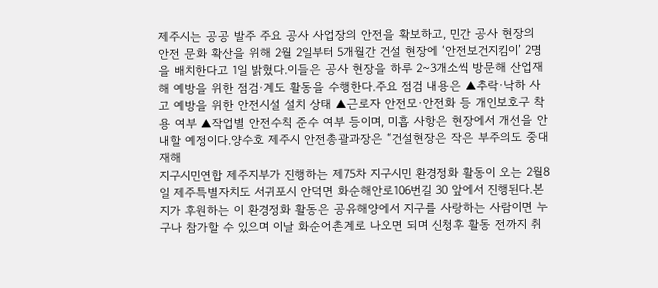제주시는 공공 발주 주요 공사 사업장의 안전을 확보하고, 민간 공사 현장의 안전 문화 확산을 위해 2월 2일부터 5개월간 건설 현장에 ‘안전보건지킴이’ 2명을 배치한다고 1일 밝혔다.이들은 공사 현장을 하루 2~3개소씩 방문해 산업재해 예방을 위한 점검·계도 활동을 수행한다.주요 점검 내용은 ▲추락·낙하 사고 예방을 위한 안전시설 설치 상태 ▲근로자 안전모·안전화 등 개인보호구 착용 여부 ▲작업별 안전수칙 준수 여부 등이며, 미흡 사항은 현장에서 개선을 안내할 예정이다.양수호 제주시 안전총괄과장은 “건설현장은 작은 부주의도 중대재해
지구시민연합 제주지부가 진행하는 제75차 지구시민 환경정화 활동이 오는 2월8일 제주특별자치도 서귀포시 안덕면 화순해안로106번길 30 앞에서 진행된다.본지가 후원하는 이 환경정화 활동은 공유해양에서 지구를 사랑하는 사람이면 누구나 참가할 수 있으며 이날 화순어촌계로 나오면 되며 신청후 활동 전까지 취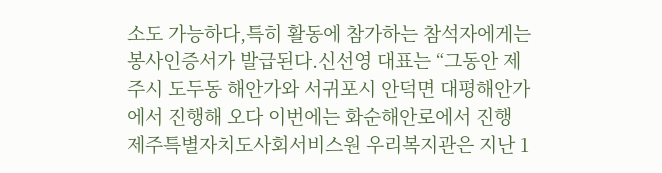소도 가능하다,특히 활동에 참가하는 참석자에게는 봉사인증서가 발급된다.신선영 대표는 “그동안 제주시 도두동 해안가와 서귀포시 안덕면 대평해안가에서 진행해 오다 이번에는 화순해안로에서 진행
제주특별자치도사회서비스원 우리복지관은 지난 1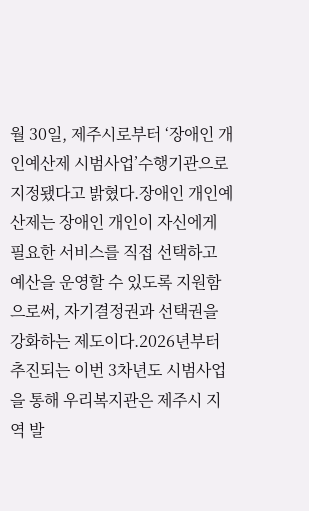월 30일, 제주시로부터 ‘장애인 개인예산제 시범사업’수행기관으로 지정됐다고 밝혔다.장애인 개인예산제는 장애인 개인이 자신에게 필요한 서비스를 직접 선택하고 예산을 운영할 수 있도록 지원함으로써, 자기결정권과 선택권을 강화하는 제도이다.2026년부터 추진되는 이번 3차년도 시범사업을 통해 우리복지관은 제주시 지역 발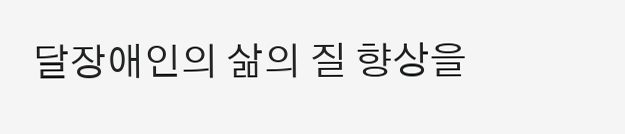달장애인의 삶의 질 향상을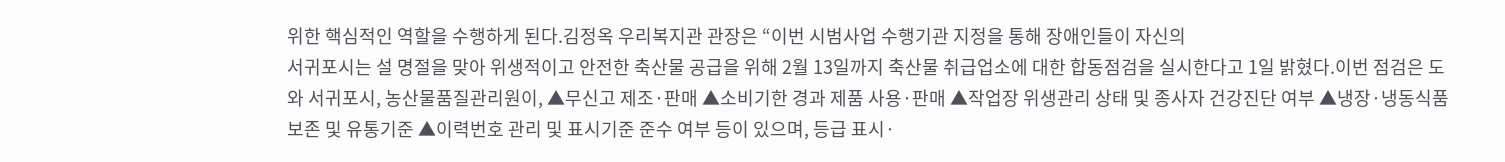위한 핵심적인 역할을 수행하게 된다.김정옥 우리복지관 관장은 “이번 시범사업 수행기관 지정을 통해 장애인들이 자신의
서귀포시는 설 명절을 맞아 위생적이고 안전한 축산물 공급을 위해 2월 13일까지 축산물 취급업소에 대한 합동점검을 실시한다고 1일 밝혔다.이번 점검은 도와 서귀포시, 농산물품질관리원이, ▲무신고 제조·판매 ▲소비기한 경과 제품 사용·판매 ▲작업장 위생관리 상태 및 종사자 건강진단 여부 ▲냉장·냉동식품 보존 및 유통기준 ▲이력번호 관리 및 표시기준 준수 여부 등이 있으며, 등급 표시·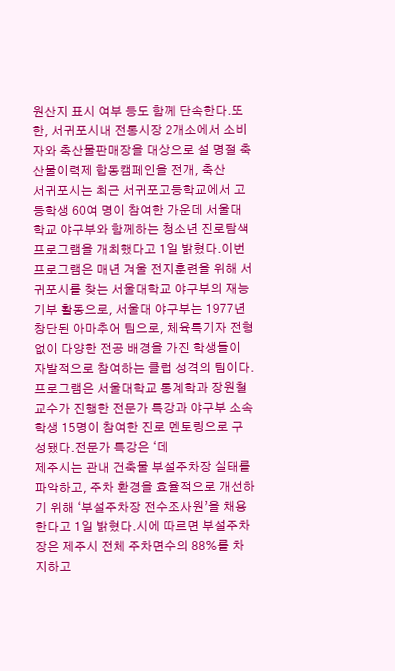원산지 표시 여부 등도 함께 단속한다.또한, 서귀포시내 전통시장 2개소에서 소비자와 축산물판매장을 대상으로 설 명절 축산물이력제 합동캠페인을 전개, 축산
서귀포시는 최근 서귀포고등학교에서 고등학생 60여 명이 참여한 가운데 서울대학교 야구부와 함께하는 청소년 진로탐색 프로그램을 개최했다고 1일 밝혔다.이번 프로그램은 매년 겨울 전지훈련을 위해 서귀포시를 찾는 서울대학교 야구부의 재능기부 활동으로, 서울대 야구부는 1977년 창단된 아마추어 팀으로, 체육특기자 전형 없이 다양한 전공 배경을 가진 학생들이 자발적으로 참여하는 클럽 성격의 팀이다.프로그램은 서울대학교 통계학과 장원철 교수가 진행한 전문가 특강과 야구부 소속 학생 15명이 참여한 진로 멘토링으로 구성됐다.전문가 특강은 ‘데
제주시는 관내 건축물 부설주차장 실태를 파악하고, 주차 환경을 효율적으로 개선하기 위해 ‘부설주차장 전수조사원’을 채용한다고 1일 밝혔다.시에 따르면 부설주차장은 제주시 전체 주차면수의 88%를 차지하고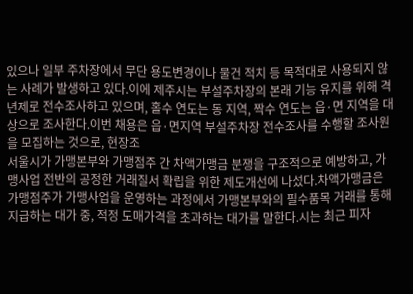있으나 일부 주차장에서 무단 용도변경이나 물건 적치 등 목적대로 사용되지 않는 사례가 발생하고 있다.이에 제주시는 부설주차장의 본래 기능 유지를 위해 격년제로 전수조사하고 있으며, 홀수 연도는 동 지역, 짝수 연도는 읍·면 지역을 대상으로 조사한다.이번 채용은 읍·면지역 부설주차장 전수조사를 수행할 조사원을 모집하는 것으로, 현장조
서울시가 가맹본부와 가맹점주 간 차액가맹금 분쟁을 구조적으로 예방하고, 가맹사업 전반의 공정한 거래질서 확립을 위한 제도개선에 나섰다.차액가맹금은 가맹점주가 가맹사업을 운영하는 과정에서 가맹본부와의 필수품목 거래를 통해 지급하는 대가 중, 적정 도매가격을 초과하는 대가를 말한다.시는 최근 피자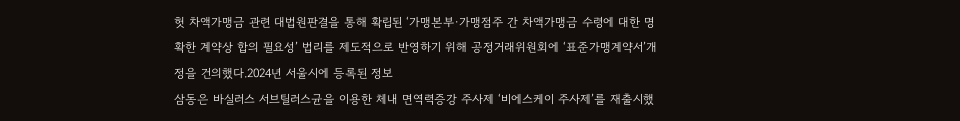헛 차액가맹금 관련 대법원판결을 통해 확립된 ‘가맹본부·가맹점주 간 차액가맹금 수령에 대한 명확한 계약상 합의 필요성’ 법리를 제도적으로 반영하기 위해 공정거래위원회에 ‘표준가맹계약서’개정을 건의했다.2024년 서울시에 등록된 정보
삼동은 바실러스 서브틸러스균을 이용한 체내 면역력증강 주사제 ‘비에스케이 주사제’를 재출시했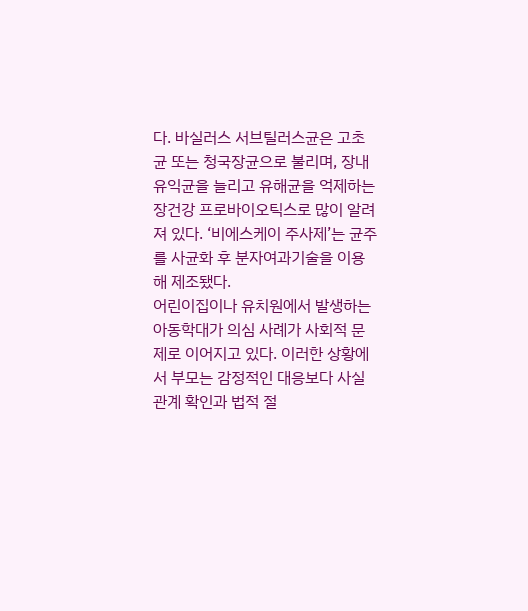다. 바실러스 서브틸러스균은 고초균 또는 청국장균으로 불리며, 장내 유익균을 늘리고 유해균을 억제하는 장건강 프로바이오틱스로 많이 알려져 있다. ‘비에스케이 주사제’는 균주를 사균화 후 분자여과기술을 이용해 제조됐다.
어린이집이나 유치원에서 발생하는 아동학대가 의심 사례가 사회적 문제로 이어지고 있다. 이러한 상황에서 부모는 감정적인 대응보다 사실관계 확인과 법적 절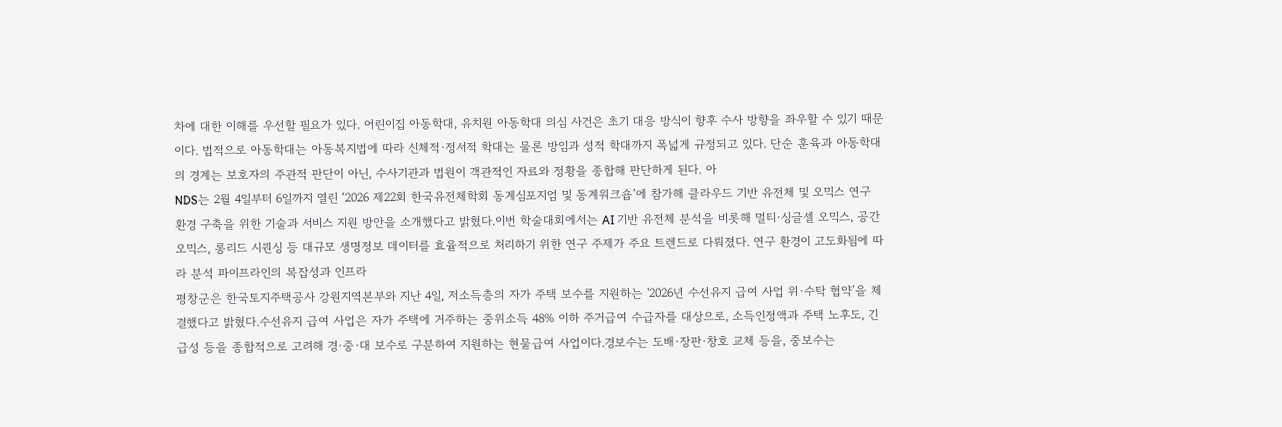차에 대한 이해를 우선할 필요가 있다. 어린이집 아동학대, 유치원 아동학대 의심 사건은 초기 대응 방식이 향후 수사 방향을 좌우할 수 있기 때문이다. 법적으로 아동학대는 아동복지법에 따라 신체적·정서적 학대는 물론 방임과 성적 학대까지 폭넓게 규정되고 있다. 단순 훈육과 아동학대의 경계는 보호자의 주관적 판단이 아닌, 수사기관과 법원이 객관적인 자료와 정황을 종합해 판단하게 된다. 아
NDS는 2월 4일부터 6일까지 열린 ‘2026 제22회 한국유전체학회 동계심포지엄 및 동계워크숍’에 참가해 클라우드 기반 유전체 및 오믹스 연구 환경 구축을 위한 기술과 서비스 지원 방안을 소개했다고 밝혔다.이번 학술대회에서는 AI 기반 유전체 분석을 비롯해 멀티·싱글셀 오믹스, 공간 오믹스, 롱리드 시퀀싱 등 대규모 생명정보 데이터를 효율적으로 처리하기 위한 연구 주제가 주요 트렌드로 다뤄졌다. 연구 환경이 고도화됨에 따라 분석 파이프라인의 복잡성과 인프라
평창군은 한국토지주택공사 강원지역본부와 지난 4일, 저소득층의 자가 주택 보수를 지원하는 '2026년 수선유지 급여 사업 위·수탁 협약’을 체결했다고 밝혔다.수선유지 급여 사업은 자가 주택에 거주하는 중위소득 48% 이하 주거급여 수급자를 대상으로, 소득인정액과 주택 노후도, 긴급성 등을 종합적으로 고려해 경·중·대 보수로 구분하여 지원하는 현물급여 사업이다.경보수는 도배·장판·창호 교체 등을, 중보수는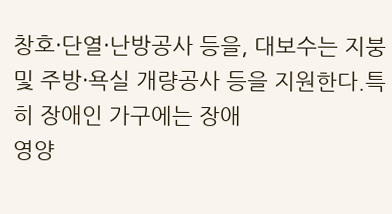창호·단열·난방공사 등을, 대보수는 지붕 및 주방·욕실 개량공사 등을 지원한다.특히 장애인 가구에는 장애
영양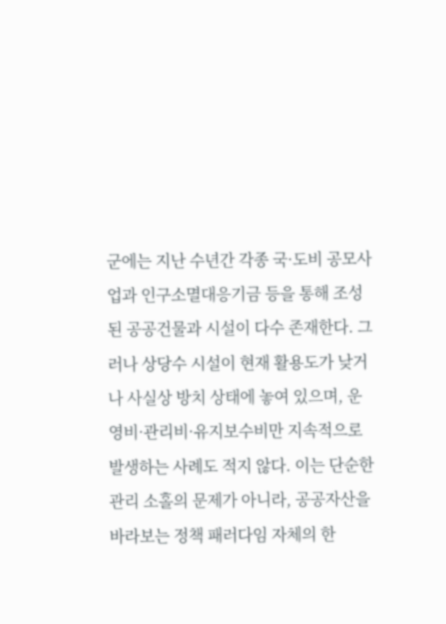군에는 지난 수년간 각종 국·도비 공모사업과 인구소멸대응기금 등을 통해 조성된 공공건물과 시설이 다수 존재한다. 그러나 상당수 시설이 현재 활용도가 낮거나 사실상 방치 상태에 놓여 있으며, 운영비·관리비·유지보수비만 지속적으로 발생하는 사례도 적지 않다. 이는 단순한 관리 소홀의 문제가 아니라, 공공자산을 바라보는 정책 패러다임 자체의 한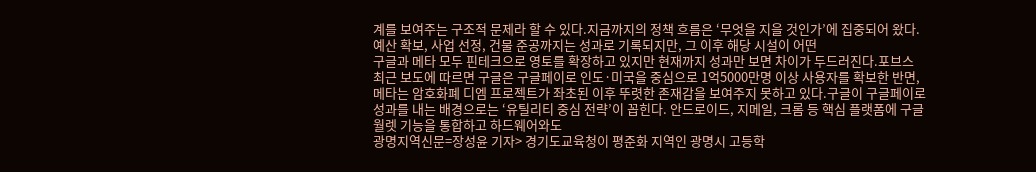계를 보여주는 구조적 문제라 할 수 있다.지금까지의 정책 흐름은 ‘무엇을 지을 것인가’에 집중되어 왔다. 예산 확보, 사업 선정, 건물 준공까지는 성과로 기록되지만, 그 이후 해당 시설이 어떤
구글과 메타 모두 핀테크으로 영토를 확장하고 있지만 현재까지 성과만 보면 차이가 두드러진다.포브스 최근 보도에 따르면 구글은 구글페이로 인도·미국을 중심으로 1억5000만명 이상 사용자를 확보한 반면, 메타는 암호화폐 디엠 프로젝트가 좌초된 이후 뚜렷한 존재감을 보여주지 못하고 있다.구글이 구글페이로 성과를 내는 배경으로는 ‘유틸리티 중심 전략’이 꼽힌다. 안드로이드, 지메일, 크롬 등 핵심 플랫폼에 구글 월렛 기능을 통합하고 하드웨어와도
광명지역신문=장성윤 기자> 경기도교육청이 평준화 지역인 광명시 고등학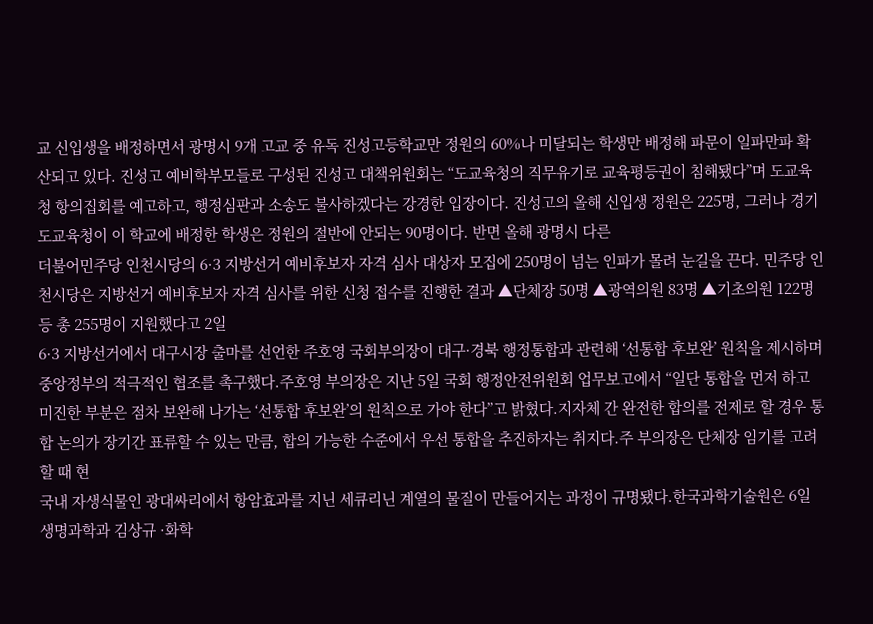교 신입생을 배정하면서 광명시 9개 고교 중 유독 진성고등학교만 정원의 60%나 미달되는 학생만 배정해 파문이 일파만파 확산되고 있다. 진성고 예비학부모들로 구성된 진성고 대책위원회는 “도교육청의 직무유기로 교육평등권이 침해됐다”며 도교육청 항의집회를 예고하고, 행정심판과 소송도 불사하겠다는 강경한 입장이다. 진성고의 올해 신입생 정원은 225명, 그러나 경기도교육청이 이 학교에 배정한 학생은 정원의 절반에 안되는 90명이다. 반면 올해 광명시 다른
더불어민주당 인천시당의 6·3 지방선거 예비후보자 자격 심사 대상자 모집에 250명이 넘는 인파가 몰려 눈길을 끈다. 민주당 인천시당은 지방선거 예비후보자 자격 심사를 위한 신청 접수를 진행한 결과 ▲단체장 50명 ▲광역의원 83명 ▲기초의원 122명 등 총 255명이 지원했다고 2일
6·3 지방선거에서 대구시장 출마를 선언한 주호영 국회부의장이 대구·경북 행정통합과 관련해 ‘선통합 후보완’ 원칙을 제시하며 중앙정부의 적극적인 협조를 촉구했다.주호영 부의장은 지난 5일 국회 행정안전위원회 업무보고에서 “일단 통합을 먼저 하고 미진한 부분은 점차 보완해 나가는 ‘선통합 후보완’의 원칙으로 가야 한다”고 밝혔다.지자체 간 완전한 합의를 전제로 할 경우 통합 논의가 장기간 표류할 수 있는 만큼, 합의 가능한 수준에서 우선 통합을 추진하자는 취지다.주 부의장은 단체장 임기를 고려할 때 현
국내 자생식물인 광대싸리에서 항암효과를 지닌 세큐리닌 계열의 물질이 만들어지는 과정이 규명됐다.한국과학기술원은 6일 생명과학과 김상규 ·화학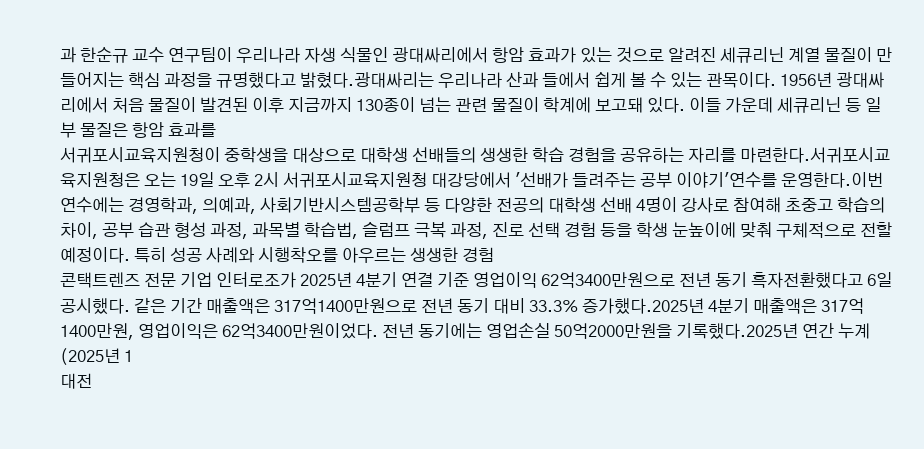과 한순규 교수 연구팀이 우리나라 자생 식물인 광대싸리에서 항암 효과가 있는 것으로 알려진 세큐리닌 계열 물질이 만들어지는 핵심 과정을 규명했다고 밝혔다.광대싸리는 우리나라 산과 들에서 쉽게 볼 수 있는 관목이다. 1956년 광대싸리에서 처음 물질이 발견된 이후 지금까지 130종이 넘는 관련 물질이 학계에 보고돼 있다. 이들 가운데 세큐리닌 등 일부 물질은 항암 효과를
서귀포시교육지원청이 중학생을 대상으로 대학생 선배들의 생생한 학습 경험을 공유하는 자리를 마련한다.서귀포시교육지원청은 오는 19일 오후 2시 서귀포시교육지원청 대강당에서 '선배가 들려주는 공부 이야기'연수를 운영한다.이번 연수에는 경영학과, 의예과, 사회기반시스템공학부 등 다양한 전공의 대학생 선배 4명이 강사로 참여해 초중고 학습의 차이, 공부 습관 형성 과정, 과목별 학습법, 슬럼프 극복 과정, 진로 선택 경험 등을 학생 눈높이에 맞춰 구체적으로 전할 예정이다. 특히 성공 사례와 시행착오를 아우르는 생생한 경험
콘택트렌즈 전문 기업 인터로조가 2025년 4분기 연결 기준 영업이익 62억3400만원으로 전년 동기 흑자전환했다고 6일 공시했다. 같은 기간 매출액은 317억1400만원으로 전년 동기 대비 33.3% 증가했다.2025년 4분기 매출액은 317억1400만원, 영업이익은 62억3400만원이었다. 전년 동기에는 영업손실 50억2000만원을 기록했다.2025년 연간 누계(2025년 1
대전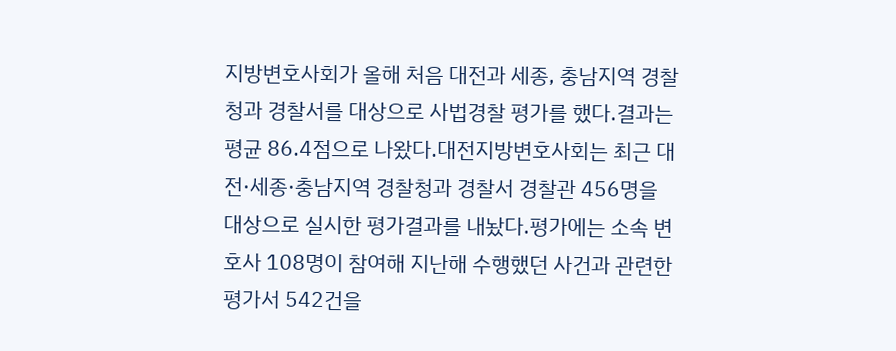지방변호사회가 올해 처음 대전과 세종, 충남지역 경찰청과 경찰서를 대상으로 사법경찰 평가를 했다.결과는 평균 86.4점으로 나왔다.대전지방변호사회는 최근 대전·세종·충남지역 경찰청과 경찰서 경찰관 456명을 대상으로 실시한 평가결과를 내놨다.평가에는 소속 변호사 108명이 참여해 지난해 수행했던 사건과 관련한 평가서 542건을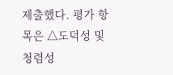제출했다. 평가 항목은 △도덕성 및 청렴성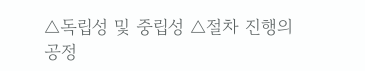△독립성 및 중립성 △절차 진행의 공정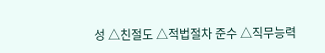성 △친절도 △적법절차 준수 △직무능력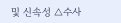및 신속성 △수사